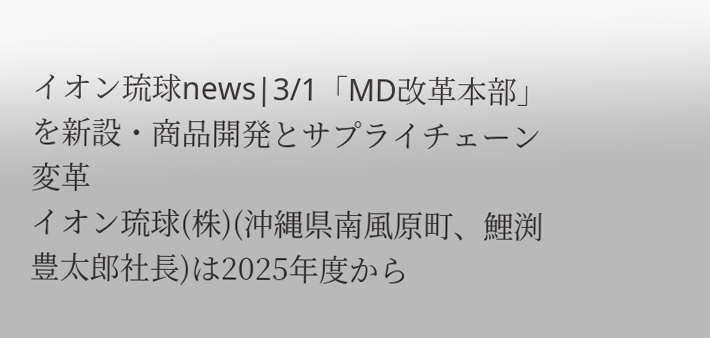イオン琉球news|3/1「MD改革本部」を新設・商品開発とサプライチェーン変革
イオン琉球(株)(沖縄県南風原町、鯉渕豊太郎社長)は2025年度から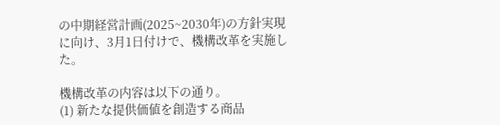の中期経営計画(2025~2030年)の方針実現に向け、3月1日付けで、機構改革を実施した。

機構改革の内容は以下の通り。
(1) 新たな提供価値を創造する商品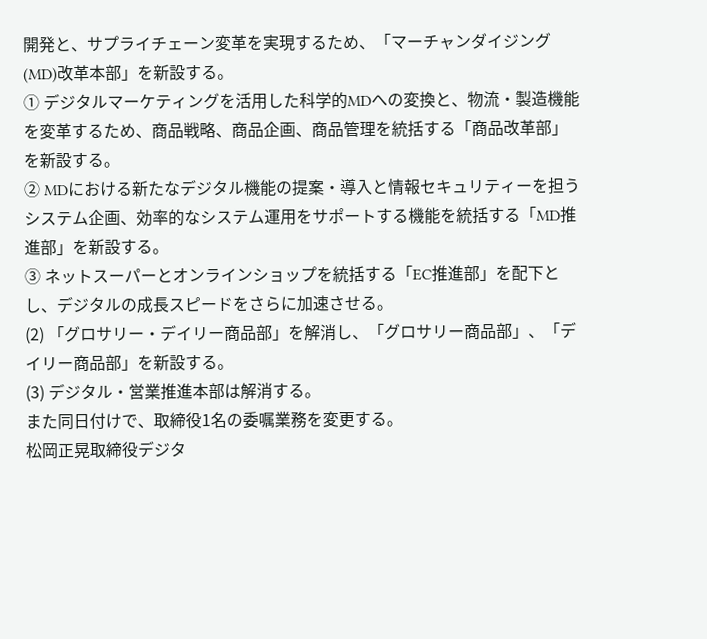開発と、サプライチェーン変革を実現するため、「マーチャンダイジング(MD)改革本部」を新設する。
① デジタルマーケティングを活用した科学的MDへの変換と、物流・製造機能を変革するため、商品戦略、商品企画、商品管理を統括する「商品改革部」を新設する。
② MDにおける新たなデジタル機能の提案・導入と情報セキュリティーを担うシステム企画、効率的なシステム運用をサポートする機能を統括する「MD推進部」を新設する。
③ ネットスーパーとオンラインショップを統括する「EC推進部」を配下とし、デジタルの成長スピードをさらに加速させる。
(2) 「グロサリー・デイリー商品部」を解消し、「グロサリー商品部」、「デイリー商品部」を新設する。
(3) デジタル・営業推進本部は解消する。
また同日付けで、取締役1名の委嘱業務を変更する。
松岡正晃取締役デジタ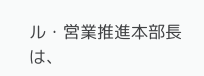ル・営業推進本部長は、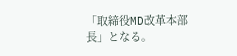「取締役MD改革本部長」となる。